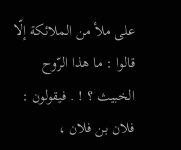على ملأ من الملائكة إلّا قالوا : ما هذا الرّوح الخبيث ؟ ! . فيقولون :
فلان بن فلان ،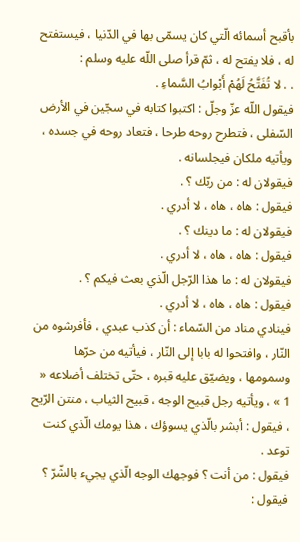بأقبح أسمائه الّتي كان يسمّى بها في الدّنيا ، فيستفتح له ، فلا يفتح له ، ثمّ قرأ صلى اللّه عليه وسلم :
. . لا تُفَتَّحُ لَهُمْ أَبْوابُ السَّماءِ .
فيقول اللّه عزّ وجلّ : اكتبوا كتابه في سجّين في الأرض السّفلى ، فتطرح روحه طرحا ، فتعاد روحه في جسده ، ويأتيه ملكان فيجلسانه .
فيقولان له : من ربّك ؟ .
فيقول : هاه ، هاه ، لا أدري .
فيقولان له : ما دينك ؟ .
فيقول : هاه ، هاه ، لا أدري .
فيقولان له : ما هذا الرّجل الّذي بعث فيكم ؟ .
فيقول : هاه ، هاه ، لا أدري .
فينادي مناد من السّماء : أن كذب عبدي ، فأفرشوه من النّار ، وافتحوا له بابا إلى النّار ، فيأتيه من حرّها وسمومها ، ويضيّق عليه قبره ، حتّى تختلف أضلاعه « 1 » ، ويأتيه رجل قبيح الوجه ، قبيح الثياب ، منتن الرّيح ، فيقول : أبشر بالّذي يسوؤك ، هذا يومك الّذي كنت توعد .
فيقول : من أنت ؟ فوجهك الوجه الّذي يجيء بالشّرّ ؟
فيقول :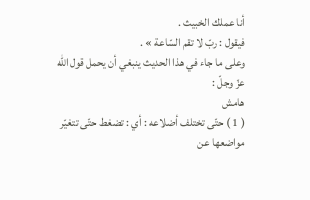أنا عملك الخبيث .
فيقول : ربّ لا تقم السّاعة » .
وعلى ما جاء في هذا الحديث ينبغي أن يحمل قول اللّه عزّ وجلّ :
هامش
( 1 ) حتّى تختلف أضلاعه : أي : تضغط حتّى تتغيّر مواضعها عن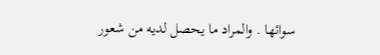سوائها . والمراد ما يحصل لديه من شعور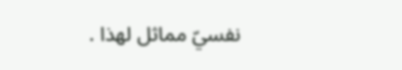نفسيّ مماثل لهذا .